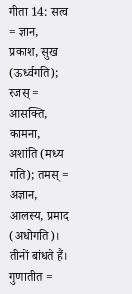गीता 14: सत्व = ज्ञान, प्रकाश, सुख (ऊर्ध्वगति); रजस् = आसक्ति, कामना, अशांति (मध्य गति); तमस् = अज्ञान, आलस्य, प्रमाद (अधोगति)। तीनों बांधते हैं। गुणातीत =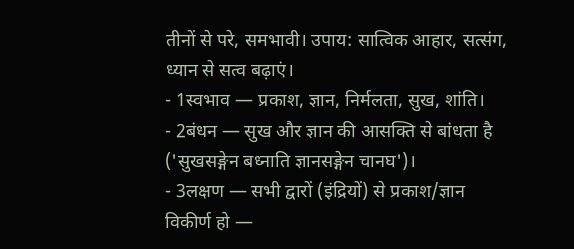तीनों से परे, समभावी। उपाय: सात्विक आहार, सत्संग, ध्यान से सत्व बढ़ाएं।
- 1स्वभाव — प्रकाश, ज्ञान, निर्मलता, सुख, शांति।
- 2बंधन — सुख और ज्ञान की आसक्ति से बांधता है ('सुखसङ्गेन बध्नाति ज्ञानसङ्गेन चानघ')।
- 3लक्षण — सभी द्वारों (इंद्रियों) से प्रकाश/ज्ञान विकीर्ण हो —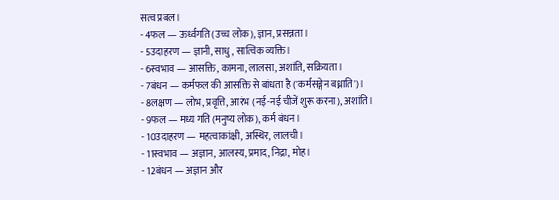सत्व प्रबल।
- 4फल — ऊर्ध्वगति (उच्च लोक), ज्ञान, प्रसन्नता।
- 5उदाहरण — ज्ञानी, साधु, सात्विक व्यक्ति।
- 6स्वभाव — आसक्ति, कामना, लालसा, अशांति, सक्रियता।
- 7बंधन — कर्मफल की आसक्ति से बांधता है ('कर्मसङ्गेन बध्नाति')।
- 8लक्षण — लोभ, प्रवृत्ति, आरंभ (नई-नई चीजें शुरू करना), अशांति।
- 9फल — मध्य गति (मनुष्य लोक), कर्म बंधन।
- 10उदाहरण — महत्वाकांक्षी, अस्थिर, लालची।
- 11स्वभाव — अज्ञान, आलस्य, प्रमाद, निद्रा, मोह।
- 12बंधन — अज्ञान और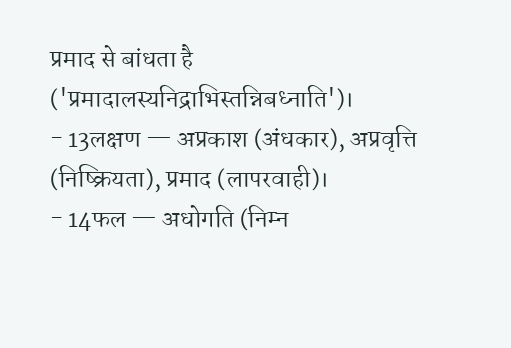प्रमाद से बांधता है ('प्रमादालस्यनिद्राभिस्तन्निबध्नाति')।
- 13लक्षण — अप्रकाश (अंधकार), अप्रवृत्ति (निष्क्रियता), प्रमाद (लापरवाही)।
- 14फल — अधोगति (निम्न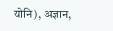योनि), अज्ञान,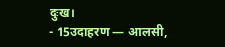दुःख।
- 15उदाहरण — आलसी,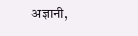अज्ञानी,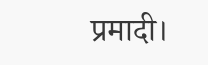प्रमादी।